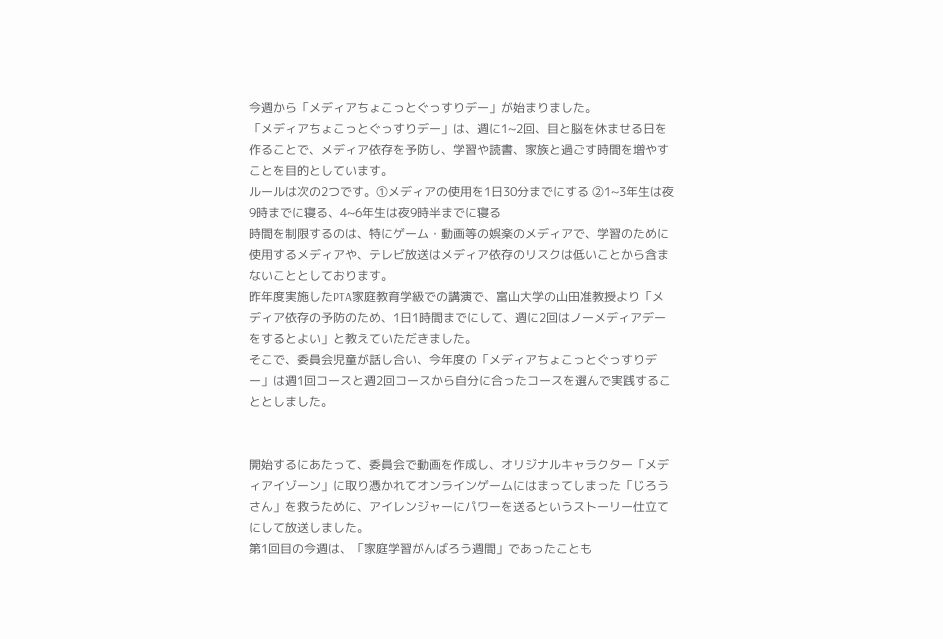今週から「メディアちょこっとぐっすりデー」が始まりました。
「メディアちょこっとぐっすりデー」は、週に1~2回、目と脳を休ませる日を作ることで、メディア依存を予防し、学習や読書、家族と過ごす時間を増やすことを目的としています。
ルールは次の2つです。①メディアの使用を1日30分までにする ②1~3年生は夜9時までに寝る、4~6年生は夜9時半までに寝る
時間を制限するのは、特にゲーム・動画等の娯楽のメディアで、学習のために使用するメディアや、テレビ放送はメディア依存のリスクは低いことから含まないこととしております。
昨年度実施したPTA家庭教育学級での講演で、富山大学の山田准教授より「メディア依存の予防のため、1日1時間までにして、週に2回はノーメディアデーをするとよい」と教えていただきました。
そこで、委員会児童が話し合い、今年度の「メディアちょこっとぐっすりデー」は週1回コースと週2回コースから自分に合ったコースを選んで実践することとしました。


開始するにあたって、委員会で動画を作成し、オリジナルキャラクター「メディアイゾーン」に取り憑かれてオンラインゲームにはまってしまった「じろうさん」を救うために、アイレンジャーにパワーを送るというストーリー仕立てにして放送しました。
第1回目の今週は、「家庭学習がんばろう週間」であったことも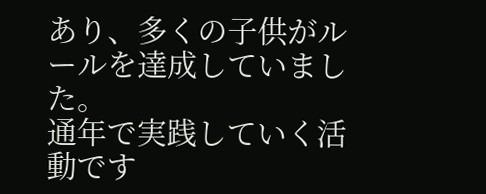あり、多くの子供がルールを達成していました。
通年で実践していく活動です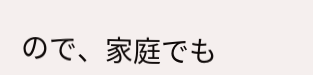ので、家庭でも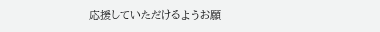応援していただけるようお願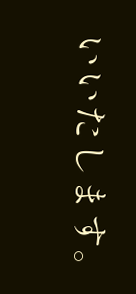いいたします。